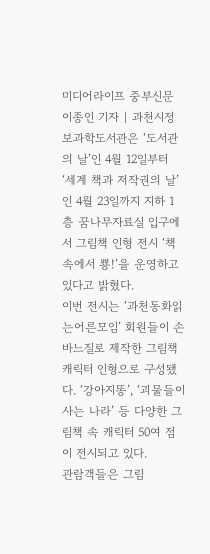미디어라이프 중부신문 이종인 기자 | 과천시정보과학도서관은 ‘도서관의 날’인 4월 12일부터 ‘세계 책과 저작권의 날’인 4월 23일까지 지하 1층 꿈나무자료실 입구에서 그림책 인형 전시 ‘책 속에서 뿅!’을 운영하고 있다고 밝혔다.
이번 전시는 ‘과천동화읽는어른모임’ 회원들이 손바느질로 제작한 그림책 캐릭터 인형으로 구성됐다. ‘강아지똥’, ‘괴물들이 사는 나라’ 등 다양한 그림책 속 캐릭터 50여 점이 전시되고 있다.
관람객들은 그림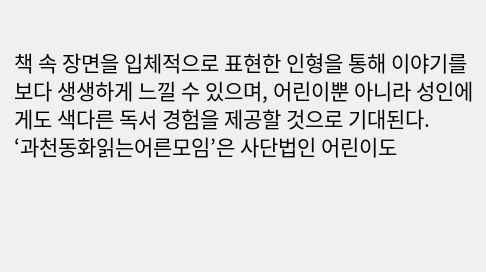책 속 장면을 입체적으로 표현한 인형을 통해 이야기를 보다 생생하게 느낄 수 있으며, 어린이뿐 아니라 성인에게도 색다른 독서 경험을 제공할 것으로 기대된다.
‘과천동화읽는어른모임’은 사단법인 어린이도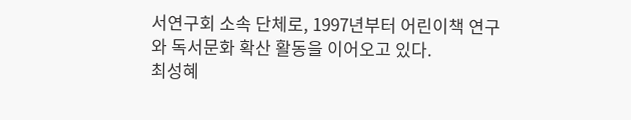서연구회 소속 단체로, 1997년부터 어린이책 연구와 독서문화 확산 활동을 이어오고 있다.
최성혜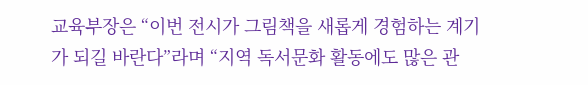교육부장은 “이번 전시가 그림책을 새롭게 경험하는 계기가 되길 바란다”라며 “지역 독서문화 활동에도 많은 관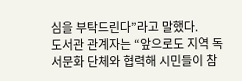심을 부탁드린다”라고 말했다.
도서관 관계자는 “앞으로도 지역 독서문화 단체와 협력해 시민들이 참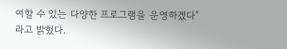여할 수 있는 다양한 프로그램을 운영하겠다”라고 밝혔다.